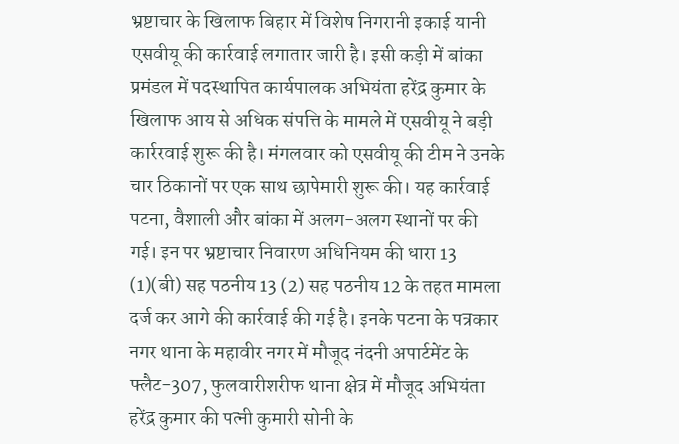भ्रष्टाचार के खिलाफ बिहार में विशेष निगरानी इकाई यानी एसवीयू की कार्रवाई लगातार जारी है। इसी कड़ी में बांका प्रमंडल में पदस्थापित कार्यपालक अभियंता हरेंद्र कुमार के खिलाफ आय से अधिक संपत्ति के मामले में एसवीयू ने बड़ी कार्ररवाई शुरू की है। मंगलवार को एसवीयू की टीम ने उनके चार ठिकानों पर एक साथ छापेमारी शुरू की। यह कार्रवाई पटना, वैशाली और बांका में अलग-अलग स्थानों पर की गई। इन पर भ्रष्टाचार निवारण अधिनियम की धारा 13 (1)(बी) सह पठनीय 13 (2) सह पठनीय 12 के तहत मामला दर्ज कर आगे की कार्रवाई की गई है। इनके पटना के पत्रकार नगर थाना के महावीर नगर में मौजूद नंदनी अपार्टमेंट के फ्लैट-307, फुलवारीशरीफ थाना क्षेत्र में मौजूद अभियंता हरेंद्र कुमार की पत्नी कुमारी सोनी के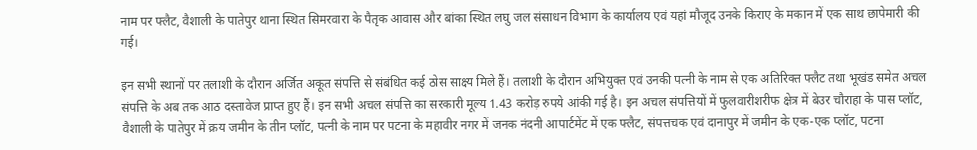नाम पर फ्लैट, वैशाली के पातेपुर थाना स्थित सिमरवारा के पैतृक आवास और बांका स्थित लघु जल संसाधन विभाग के कार्यालय एवं यहां मौजूद उनके किराए के मकान में एक साथ छापेमारी की गई।

इन सभी स्थानों पर तलाशी के दौरान अर्जित अकूत संपत्ति से संबंधित कई ठोस साक्ष्य मिले हैं। तलाशी के दौरान अभियुक्त एवं उनकी पत्नी के नाम से एक अतिरिक्त फ्लैट तथा भूखंड समेत अचल संपत्ति के अब तक आठ दस्तावेज प्राप्त हुए हैं। इन सभी अचल संपत्ति का सरकारी मूल्य 1.43 करोड़ रुपये आंकी गई है। इन अचल संपत्तियों में फुलवारीशरीफ क्षेत्र में बेउर चौराहा के पास प्लॉट, वैशाली के पातेपुर में क्रय जमीन के तीन प्लॉट, पत्नी के नाम पर पटना के महावीर नगर में जनक नंदनी आपार्टमेंट में एक फ्लैट, संपत्तचक एवं दानापुर में जमीन के एक-एक प्लॉट, पटना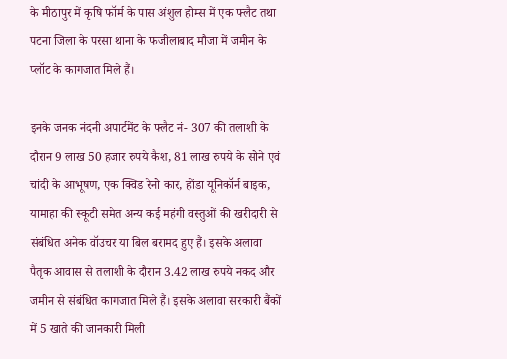के मीठापुर में कृषि फॉर्म के पास अंशुल होम्स में एक फ्लैट तथा पटना जिला के परसा थाना के फजीलाबाद मौजा में जमीन के प्लॉट के कागजात मिले हैं।

इनके जनक नंदनी अपार्टमेंट के फ्लैट नं- 307 की तलाशी के दौरान 9 लाख 50 हजार रुपये कैश, 81 लाख रुपये के सोने एवं चांदी के आभूषण, एक क्विड रेनो कार, होंडा यूनिकॉर्न बाइक, यामाहा की स्कूटी समेत अन्य कई महंगी वस्तुओं की खरीदारी से संबंधित अनेक वॉउचर या बिल बरामद हुए हैं। इसके अलावा पैतृक आवास से तलाशी के दौरान 3.42 लाख रुपये नकद और जमीन से संबंधित कागजात मिले हैं। इसके अलावा सरकारी बैंकों में 5 खाते की जानकारी मिली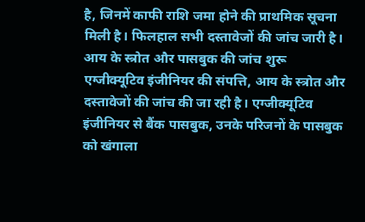है, जिनमें काफी राशि जमा होने की प्राथमिक सूचना मिली है। फिलहाल सभी दस्तावेजों की जांच जारी है। आय के स्त्रोत और पासबुक की जांच शुरू
एग्जीक्यूटिव इंजीनियर की संपत्ति, आय के स्त्रोत और दस्तावेजों की जांच की जा रही है। एग्जीक्यूटिव इंजीनियर से बैंक पासबुक, उनके परिजनों के पासबुक को खंगाला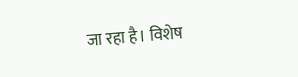जा रहा है। विशेष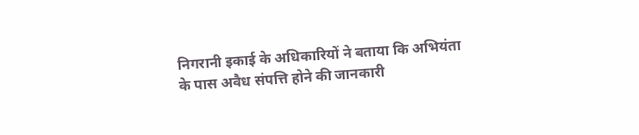निगरानी इकाई के अधिकारियों ने बताया कि अभियंता के पास अवैध संपत्ति होने की जानकारी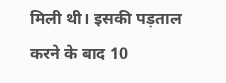मिली थी। इसकी पड़ताल करने के बाद 10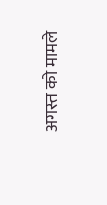अगस्त को मामले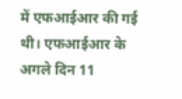में एफआईआर की गई थी। एफआईआर के अगले दिन 11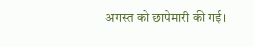अगस्त को छापेमारी की गई।